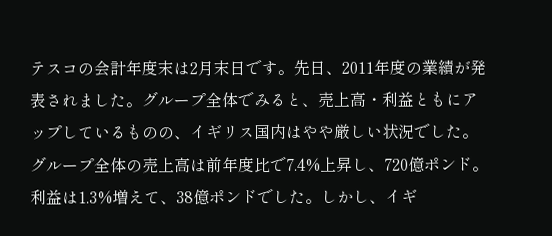テスコの会計年度末は2月末日です。先日、2011年度の業績が発表されました。グループ全体でみると、売上高・利益ともにアップしているものの、イギリス国内はやや厳しい状況でした。
グループ全体の売上高は前年度比で7.4%上昇し、720億ポンド。利益は1.3%増えて、38億ポンドでした。しかし、イギ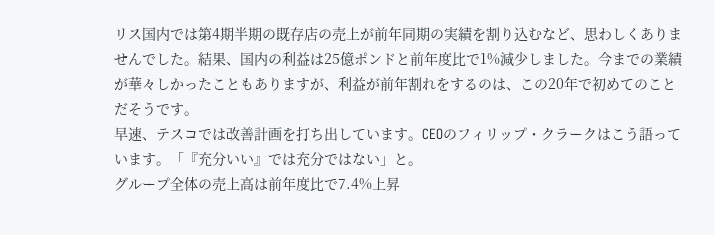リス国内では第4期半期の既存店の売上が前年同期の実績を割り込むなど、思わしくありませんでした。結果、国内の利益は25億ポンドと前年度比で1%減少しました。今までの業績が華々しかったこともありますが、利益が前年割れをするのは、この20年で初めてのことだそうです。
早速、テスコでは改善計画を打ち出しています。CEOのフィリップ・クラークはこう語っています。「『充分いい』では充分ではない」と。
グループ全体の売上高は前年度比で7.4%上昇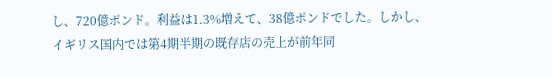し、720億ポンド。利益は1.3%増えて、38億ポンドでした。しかし、イギリス国内では第4期半期の既存店の売上が前年同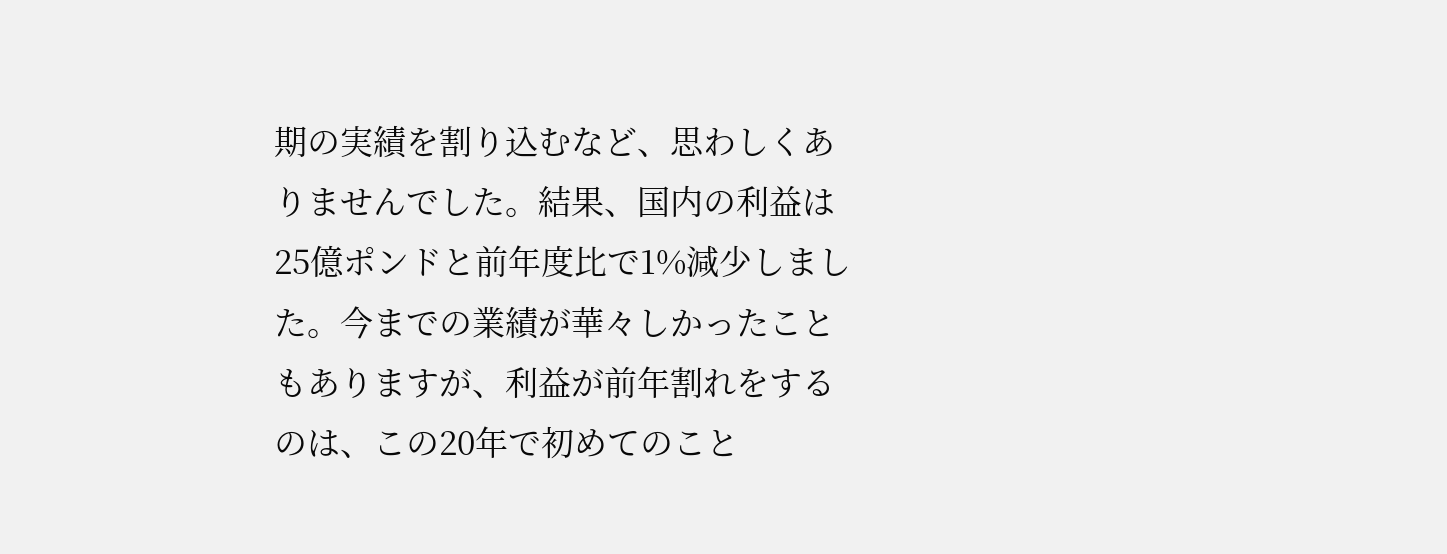期の実績を割り込むなど、思わしくありませんでした。結果、国内の利益は25億ポンドと前年度比で1%減少しました。今までの業績が華々しかったこともありますが、利益が前年割れをするのは、この20年で初めてのこと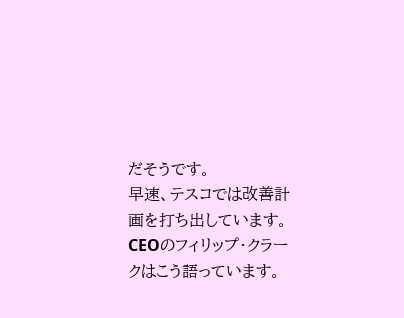だそうです。
早速、テスコでは改善計画を打ち出しています。CEOのフィリップ・クラークはこう語っています。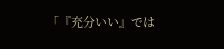「『充分いい』では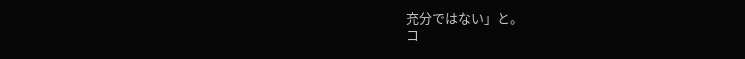充分ではない」と。
コ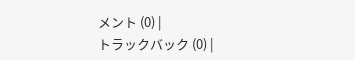メント (0) |
トラックバック (0) |